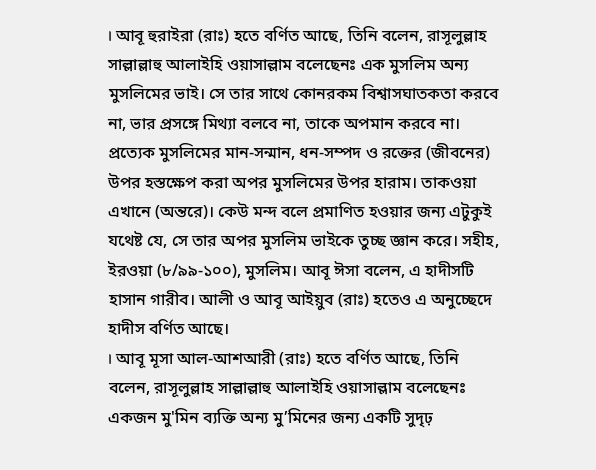। আবূ হুরাইরা (রাঃ) হতে বর্ণিত আছে, তিনি বলেন, রাসূলুল্লাহ সাল্লাল্লাহু আলাইহি ওয়াসাল্লাম বলেছেনঃ এক মুসলিম অন্য মুসলিমের ভাই। সে তার সাথে কোনরকম বিশ্বাসঘাতকতা করবে না, ভার প্রসঙ্গে মিথ্যা বলবে না, তাকে অপমান করবে না। প্রত্যেক মুসলিমের মান-সন্মান, ধন-সম্পদ ও রক্তের (জীবনের) উপর হস্তক্ষেপ করা অপর মুসলিমের উপর হারাম। তাকওয়া এখানে (অন্তরে)। কেউ মন্দ বলে প্রমাণিত হওয়ার জন্য এটুকুই যথেষ্ট যে, সে তার অপর মুসলিম ভাইকে তুচ্ছ জ্ঞান করে। সহীহ, ইরওয়া (৮/৯৯-১০০), মুসলিম। আবূ ঈসা বলেন, এ হাদীসটি হাসান গারীব। আলী ও আবূ আইয়ুব (রাঃ) হতেও এ অনুচ্ছেদে হাদীস বর্ণিত আছে।
। আবূ মূসা আল-আশআরী (রাঃ) হতে বর্ণিত আছে, তিনি বলেন, রাসূলুল্লাহ সাল্লাল্লাহু আলাইহি ওয়াসাল্লাম বলেছেনঃ একজন মু'মিন ব্যক্তি অন্য মু’মিনের জন্য একটি সুদৃঢ়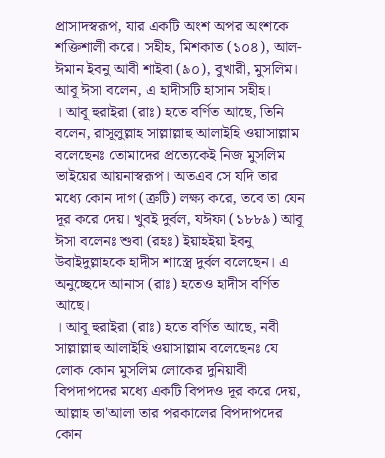প্রাসাদস্বরূপ, যার একটি অংশ অপর অংশকে শক্তিশালী করে। সহীহ, মিশকাত (১০৪), আল-ঈমান ইবনু আবী শাইবা (৯০), বুখারী, মুসলিম। আবূ ঈসা বলেন, এ হাদীসটি হাসান সহীহ।
। আবূ হুরাইরা (রাঃ) হতে বর্ণিত আছে, তিনি বলেন, রাসূলুল্লাহ সাল্লাল্লাহু আলাইহি ওয়াসাল্লাম বলেছেনঃ তোমাদের প্রত্যেকেই নিজ মুসলিম ভাইয়ের আয়নাস্বরূপ। অতএব সে যদি তার মধ্যে কোন দাগ (ত্রুটি) লক্ষ্য করে, তবে তা যেন দূর করে দেয়। খুবই দুর্বল, যঈফা (১৮৮৯) আবূ ঈসা বলেনঃ শুবা (রহঃ) ইয়াহইয়া ইবনু উবাইদুল্লাহকে হাদীস শাস্ত্রে দুর্বল বলেছেন। এ অনুচ্ছেদে আনাস (রাঃ) হতেও হাদীস বর্ণিত আছে।
। আবূ হুরাইরা (রাঃ) হতে বর্ণিত আছে, নবী সাল্লাল্লাহু আলাইহি ওয়াসাল্লাম বলেছেনঃ যে লোক কোন মুসলিম লোকের দুনিয়াবী বিপদাপদের মধ্যে একটি বিপদও দূর করে দেয়, আল্লাহ তা'আলা তার পরকালের বিপদাপদের কোন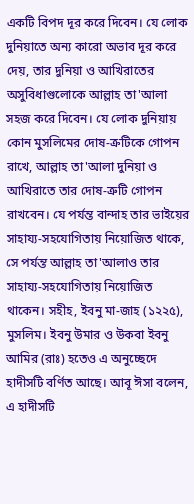একটি বিপদ দূর করে দিবেন। যে লোক দুনিয়াতে অন্য কারো অভাব দূর করে দেয়, তার দুনিয়া ও আখিরাতের অসুবিধাগুলোকে আল্লাহ তা'আলা সহজ করে দিবেন। যে লোক দুনিয়ায় কোন মুসলিমের দোষ-ক্রটিকে গোপন রাখে, আল্লাহ তা'আলা দুনিয়া ও আখিরাতে তার দোষ-ত্রুটি গোপন রাখবেন। যে পর্যন্ত বান্দাহ তার ভাইয়ের সাহায্য-সহযোগিতায় নিয়োজিত থাকে, সে পর্যন্ত আল্লাহ তা'আলাও তার সাহায্য-সহযোগিতায় নিয়োজিত থাকেন। সহীহ, ইবনু মা-জাহ (১২২৫), মুসলিম। ইবনু উমার ও উকবা ইবনু আমির (রাঃ) হতেও এ অনুচ্ছেদে হাদীসটি বর্ণিত আছে। আবূ ঈসা বলেন, এ হাদীসটি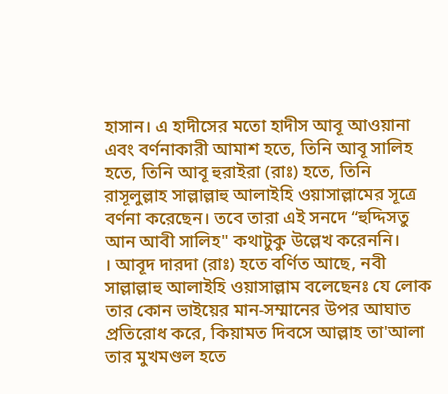হাসান। এ হাদীসের মতো হাদীস আবূ আওয়ানা এবং বর্ণনাকারী আমাশ হতে, তিনি আবূ সালিহ হতে, তিনি আবূ হুরাইরা (রাঃ) হতে, তিনি রাসূলুল্লাহ সাল্লাল্লাহু আলাইহি ওয়াসাল্লামের সূত্রে বর্ণনা করেছেন। তবে তারা এই সনদে “হুদ্দিসতু আন আবী সালিহ" কথাটুকু উল্লেখ করেননি।
। আবূদ দারদা (রাঃ) হতে বর্ণিত আছে, নবী সাল্লাল্লাহু আলাইহি ওয়াসাল্লাম বলেছেনঃ যে লোক তার কোন ভাইয়ের মান-সম্মানের উপর আঘাত প্রতিরোধ করে, কিয়ামত দিবসে আল্লাহ তা'আলা তার মুখমণ্ডল হতে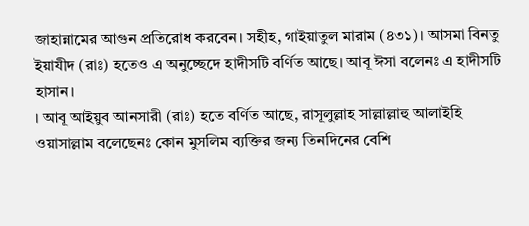জাহান্নামের আগুন প্রতিরোধ করবেন। সহীহ, গাইয়াতুল মারাম (৪৩১)। আসমা বিনতু ইয়াযীদ (রাঃ) হতেও এ অনুচ্ছেদে হাদীসটি বর্ণিত আছে। আবূ ঈসা বলেনঃ এ হাদীসটি হাসান।
। আবূ আইয়ুব আনসারী (রাঃ) হতে বর্ণিত আছে, রাসূলুল্লাহ সাল্লাল্লাহু আলাইহি ওয়াসাল্লাম বলেছেনঃ কোন মুসলিম ব্যক্তির জন্য তিনদিনের বেশি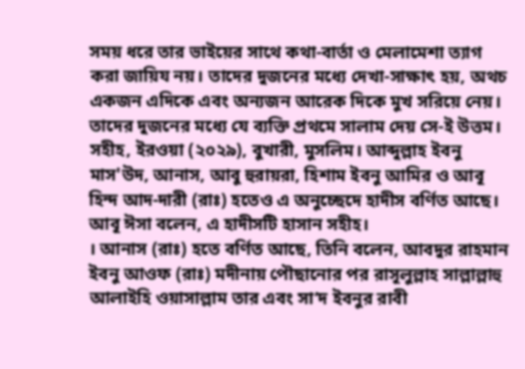সময় ধরে তার ভাইয়ের সাথে কথা-বার্তা ও মেলামেশা ত্যাগ করা জায়িয নয়। তাদের দুজনের মধ্যে দেখা-সাক্ষাৎ হয়, অথচ একজন এদিকে এবং অন্যজন আরেক দিকে মুখ সরিয়ে নেয়। তাদের দুজনের মধ্যে যে ব্যক্তি প্রথমে সালাম দেয় সে-ই উত্তম। সহীহ, ইরওয়া (২০২৯), বুখারী, মুসলিম। আব্দুল্লাহ ইবনু মাস'উদ, আনাস, আবু হুরায়রা, হিশাম ইবনু আমির ও আবূ হিন্দ আদ-দারী (রাঃ) হতেও এ অনুচ্ছেদে হাদীস বর্ণিত আছে। আবূ ঈসা বলেন, এ হাদীসটি হাসান সহীহ।
। আনাস (রাঃ) হতে বর্ণিত আছে, তিনি বলেন, আবদুর রাহমান ইবনু আওফ (রাঃ) মদীনায় পৌছানোর পর রাসূলুল্লাহ সাল্লাল্লাহু আলাইহি ওয়াসাল্লাম তার এবং সা’দ ইবনুর রাবী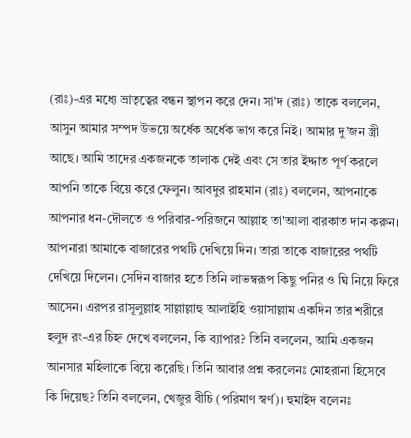(রাঃ)-এর মধ্যে ভ্রাতৃত্বের বন্ধন স্থাপন করে দেন। সা'দ (রাঃ) তাকে বললেন, আসুন আমার সম্পদ উভয়ে অর্ধেক অর্ধেক ভাগ করে নিই। আমার দু’জন স্ত্রী আছে। আমি তাদের একজনকে তালাক দেই এবং সে তার ইদ্দাত পূর্ণ করলে আপনি তাকে বিয়ে করে ফেলুন। আবদুর রাহমান (রাঃ) বললেন, আপনাকে আপনার ধন-দৌলতে ও পরিবার-পরিজনে আল্লাহ তা'আলা বারকাত দান করুন। আপনারা আমাকে বাজারের পথটি দেখিয়ে দিন। তারা তাকে বাজারের পথটি দেখিয়ে দিলেন। সেদিন বাজার হতে তিনি লাভম্বরূপ কিছু পনির ও ঘি নিয়ে ফিরে আসেন। এরপর রাসূলুল্লাহ সাল্লাল্লাহু আলাইহি ওয়াসাল্লাম একদিন তার শরীরে হলুদ রং-এর চিহ্ন দেখে বললেন, কি ব্যাপার? তিনি বললেন, আমি একজন আনসার মহিলাকে বিয়ে করেছি। তিনি আবার প্রশ্ন করলেনঃ মোহরানা হিসেবে কি দিয়েছ? তিনি বললেন, খেজুর বীচি (পরিমাণ স্বর্ণ)। হুমাইদ বলেনঃ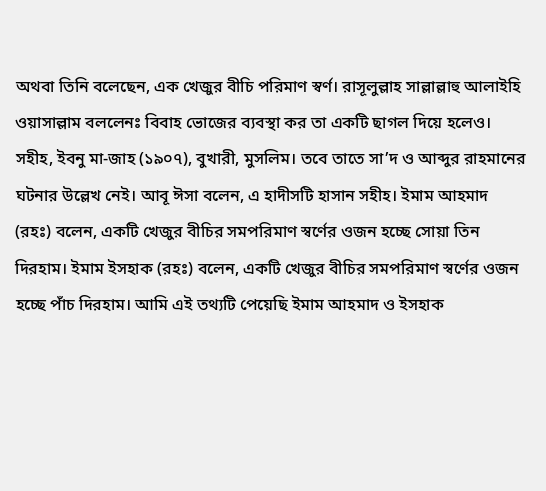অথবা তিনি বলেছেন, এক খেজুর বীচি পরিমাণ স্বর্ণ। রাসূলুল্লাহ সাল্লাল্লাহু আলাইহি ওয়াসাল্লাম বললেনঃ বিবাহ ভোজের ব্যবস্থা কর তা একটি ছাগল দিয়ে হলেও। সহীহ, ইবনু মা-জাহ (১৯০৭), বুখারী, মুসলিম। তবে তাতে সা’দ ও আব্দুর রাহমানের ঘটনার উল্লেখ নেই। আবূ ঈসা বলেন, এ হাদীসটি হাসান সহীহ। ইমাম আহমাদ (রহঃ) বলেন, একটি খেজুর বীচির সমপরিমাণ স্বর্ণের ওজন হচ্ছে সোয়া তিন দিরহাম। ইমাম ইসহাক (রহঃ) বলেন, একটি খেজুর বীচির সমপরিমাণ স্বর্ণের ওজন হচ্ছে পাঁচ দিরহাম। আমি এই তথ্যটি পেয়েছি ইমাম আহমাদ ও ইসহাক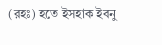(রহঃ) হতে ইসহাক ইবনু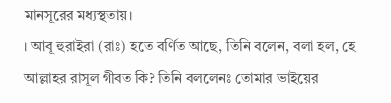মানসূরের মধ্যস্থতায়।
। আবূ হুরাইরা (রাঃ) হতে বর্ণিত আছে, তিনি বলেন, বলা হল, হে আল্লাহর রাসূল গীবত কি? তিনি বললেনঃ তোমার ভাইয়ের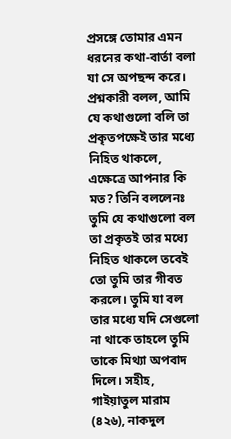প্রসঙ্গে তোমার এমন ধরনের কথা-বার্তা বলা যা সে অপছন্দ করে। প্রশ্নকারী বলল, আমি যে কথাগুলো বলি তা প্রকৃতপক্ষেই তার মধ্যে নিহিত থাকলে, এক্ষেত্রে আপনার কি মত? তিনি বললেনঃ তুমি যে কথাগুলো বল তা প্রকৃতই তার মধ্যে নিহিত থাকলে তবেই তো তুমি তার গীবত করলে। তুমি যা বল তার মধ্যে যদি সেগুলো না থাকে তাহলে তুমি তাকে মিথ্যা অপবাদ দিলে। সহীহ, গাইয়াতুল মারাম (৪২৬), নাকদুল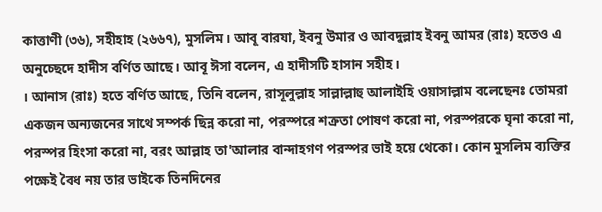কাত্তাণী (৩৬), সহীহাহ (২৬৬৭), মুসলিম। আবূ বারযা, ইবনু উমার ও আবদুল্লাহ ইবনু আমর (রাঃ) হতেও এ অনুচ্ছেদে হাদীস বর্ণিত আছে। আবূ ঈসা বলেন, এ হাদীসটি হাসান সহীহ।
। আনাস (রাঃ) হতে বর্ণিত আছে, তিনি বলেন, রাসূলুল্লাহ সাল্লাল্লাহু আলাইহি ওয়াসাল্লাম বলেছেনঃ তোমরা একজন অন্যজনের সাথে সম্পর্ক ছিন্ন করো না, পরস্পরে শক্রতা পোষণ করো না, পরস্পরকে ঘৃনা করো না, পরস্পর হিংসা করো না, বরং আল্লাহ তা'আলার বান্দাহগণ পরস্পর ভাই হয়ে থেকো। কোন মুসলিম ব্যক্তির পক্ষেই বৈধ নয় তার ভাইকে তিনদিনের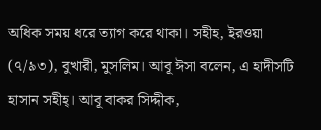অধিক সময় ধরে ত্যাগ করে থাকা। সহীহ, ইরওয়া (৭/৯৩), বুখারী, মুসলিম। আবূ ঈসা বলেন, এ হাদীসটি হাসান সহীহ্। আবূ বাকর সিদ্দীক,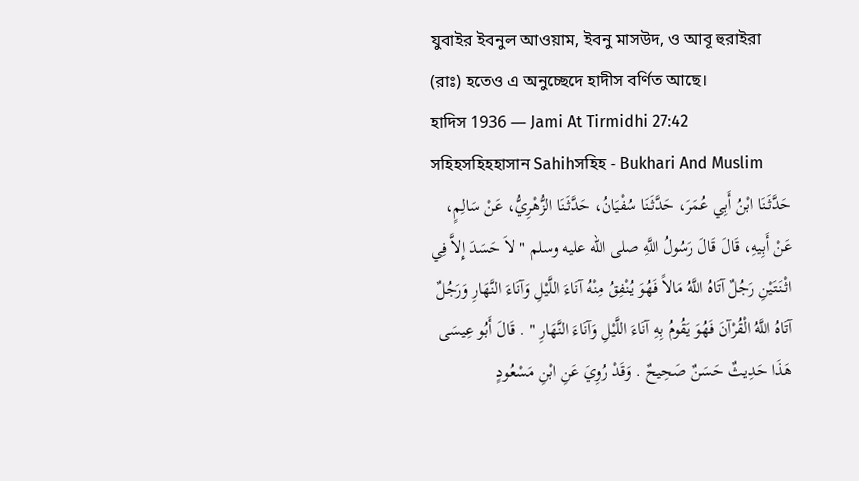যুবাইর ইবনুল আওয়াম, ইবনু মাসউদ, ও আবূ হুরাইরা (রাঃ) হতেও এ অনুচ্ছেদে হাদীস বর্ণিত আছে।
হাদিস 1936 — Jami At Tirmidhi 27:42
সহিহসহিহহাসান Sahihসহিহ - Bukhari And Muslim
حَدَّثَنَا ابْنُ أَبِي عُمَرَ، حَدَّثَنَا سُفْيَانُ، حَدَّثَنَا الزُّهْرِيُّ، عَنْ سَالِمٍ، عَنْ أَبِيهِ، قَالَ قَالَ رَسُولُ اللَّهِ صلى الله عليه وسلم " لاَ حَسَدَ إِلاَّ فِي اثْنَتَيْنِ رَجُلٌ آتَاهُ اللَّهُ مَالاً فَهُوَ يُنْفِقُ مِنْهُ آنَاءَ اللَّيْلِ وَآنَاءَ النَّهَارِ وَرَجُلٌ آتَاهُ اللَّهُ الْقُرْآنَ فَهُوَ يَقُومُ بِهِ آنَاءَ اللَّيْلِ وَآنَاءَ النَّهَارِ " . قَالَ أَبُو عِيسَى هَذَا حَدِيثٌ حَسَنٌ صَحِيحٌ . وَقَدْ رُوِيَ عَنِ ابْنِ مَسْعُودٍ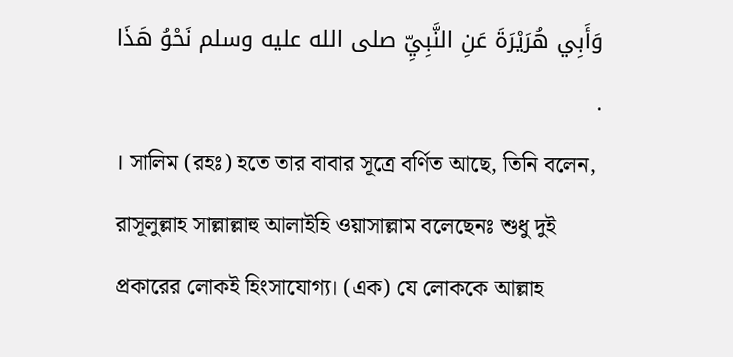وَأَبِي هُرَيْرَةَ عَنِ النَّبِيِّ صلى الله عليه وسلم نَحْوُ هَذَا .
। সালিম (রহঃ) হতে তার বাবার সূত্রে বর্ণিত আছে, তিনি বলেন, রাসূলুল্লাহ সাল্লাল্লাহু আলাইহি ওয়াসাল্লাম বলেছেনঃ শুধু দুই প্রকারের লোকই হিংসাযোগ্য। (এক) যে লোককে আল্লাহ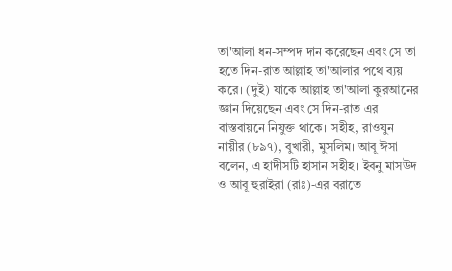তা'আলা ধন-সম্পদ দান করেছেন এবং সে তা হতে দিন-রাত আল্লাহ তা'আলার পথে ব্যয় করে। (দুই) যাকে আল্লাহ তা'আলা কুরআনের জ্ঞান দিয়েছেন এবং সে দিন-রাত এর বাস্তবায়নে নিযুক্ত থাকে। সহীহ, রাওযুন নায়ীর (৮৯৭), বুখারী, মুসলিম। আবূ ঈসা বলেন, এ হাদীসটি হাসান সহীহ। ইবনু মাসউদ ও আবূ হুরাইরা (রাঃ)-এর বরাতে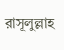রাসূলুল্লাহ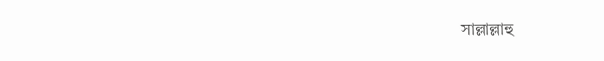সাল্লাল্লাহু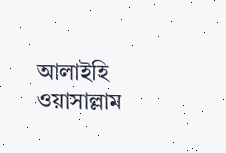আলাইহি ওয়াসাল্লাম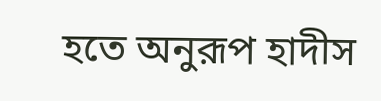হতে অনুরূপ হাদীস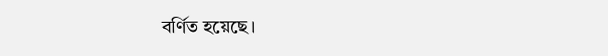বর্ণিত হয়েছে।